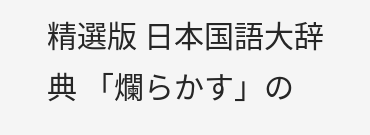精選版 日本国語大辞典 「爛らかす」の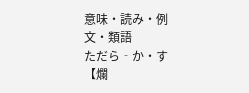意味・読み・例文・類語
ただら‐か・す【爛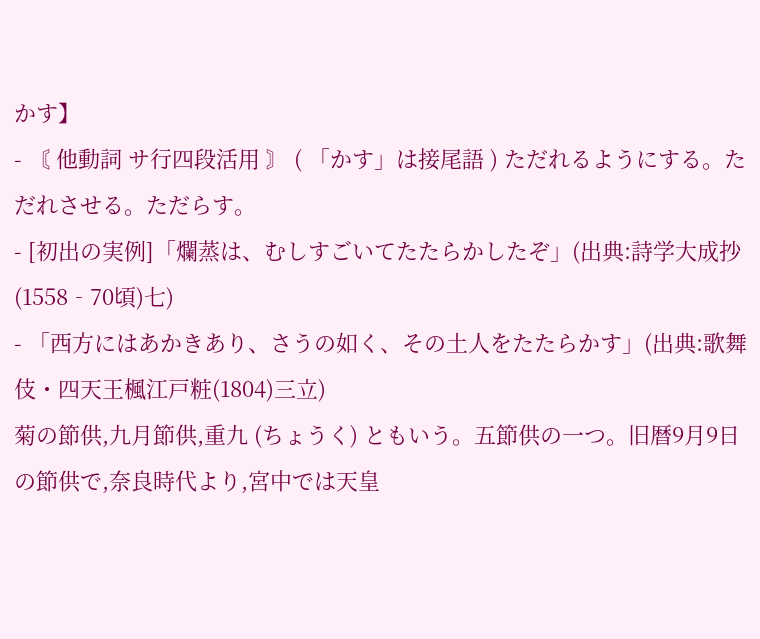かす】
- 〘 他動詞 サ行四段活用 〙 ( 「かす」は接尾語 ) ただれるようにする。ただれさせる。ただらす。
- [初出の実例]「爛蒸は、むしすごいてたたらかしたぞ」(出典:詩学大成抄(1558‐70頃)七)
- 「西方にはあかきあり、さうの如く、その土人をたたらかす」(出典:歌舞伎・四天王楓江戸粧(1804)三立)
菊の節供,九月節供,重九 (ちょうく) ともいう。五節供の一つ。旧暦9月9日の節供で,奈良時代より,宮中では天皇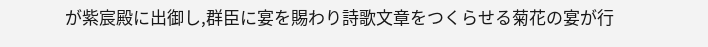が紫宸殿に出御し,群臣に宴を賜わり詩歌文章をつくらせる菊花の宴が行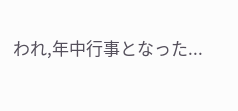われ,年中行事となった...